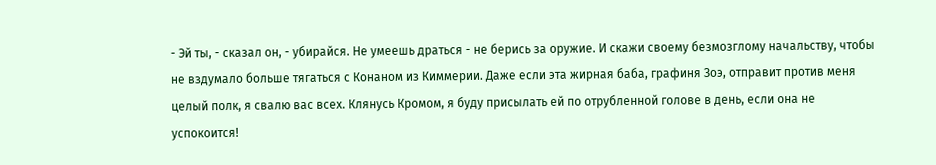- Эй ты, - сказал он, - убирайся. Не умеешь драться - не берись за оружие. И скажи своему безмозглому начальству, чтобы не вздумало больше тягаться с Конаном из Киммерии. Даже если эта жирная баба, графиня Зоэ, отправит против меня целый полк, я свалю вас всех. Клянусь Кромом, я буду присылать ей по отрубленной голове в день, если она не успокоится!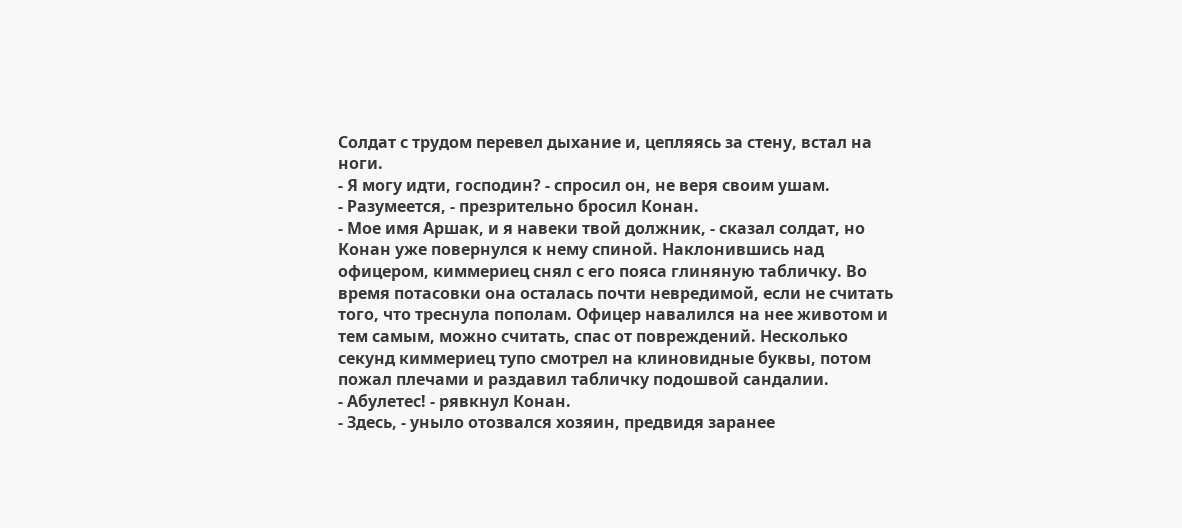Солдат с трудом перевел дыхание и, цепляясь за стену, встал на ноги.
- Я могу идти, господин? - спросил он, не веря своим ушам.
- Разумеется, - презрительно бросил Конан.
- Мое имя Аршак, и я навеки твой должник, - сказал солдат, но Конан уже повернулся к нему спиной. Наклонившись над офицером, киммериец снял с его пояса глиняную табличку. Во время потасовки она осталась почти невредимой, если не считать того, что треснула пополам. Офицер навалился на нее животом и тем самым, можно считать, спас от повреждений. Несколько секунд киммериец тупо смотрел на клиновидные буквы, потом пожал плечами и раздавил табличку подошвой сандалии.
- Абулетес! - рявкнул Конан.
- Здесь, - уныло отозвался хозяин, предвидя заранее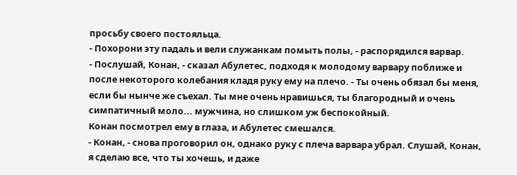просьбу своего постояльца.
- Похорони эту падаль и вели служанкам помыть полы, - распорядился варвар.
- Послушай, Конан, - сказал Абулетес, подходя к молодому варвару поближе и после некоторого колебания кладя руку ему на плечо. - Ты очень обязал бы меня, если бы нынче же съехал. Ты мне очень нравишься, ты благородный и очень симпатичный моло... мужчина, но слишком уж беспокойный.
Конан посмотрел ему в глаза, и Абулетес смешался.
- Конан, - снова проговорил он, однако руку с плеча варвара убрал. Слушай, Конан, я сделаю все, что ты хочешь, и даже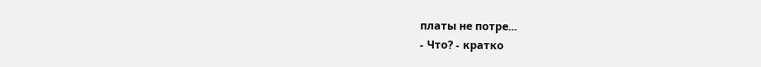платы не потре...
- Что? - кратко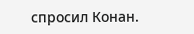спросил Конан.